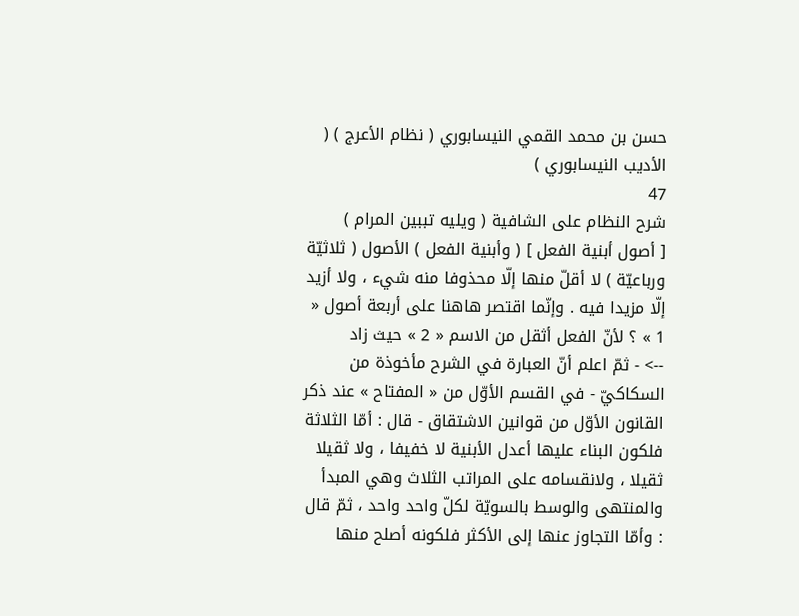حسن بن محمد القمي النيسابوري ( نظام الأعرج ) ( الأديب النيسابوري )
47
شرح النظام على الشافية ( ويليه تببين المرام )
[ أصول أبنية الفعل ] ( وأبنية الفعل ) الأصول ( ثلاثيّة ورباعيّة ) لا أقلّ منها إلّا محذوفا منه شيء ، ولا أزيد إلّا مزيدا فيه . وإنّما اقتصر هاهنا على أربعة أصول « 1 » ؟ لأنّ الفعل أثقل من الاسم « 2 » حيث زاد
--> - ثمّ اعلم أنّ العبارة في الشرح مأخوذة من السكاكيّ - في القسم الأوّل من « المفتاح » عند ذكر القانون الأوّل من قوانين الاشتقاق - قال : أمّا الثلاثة فلكون البناء عليها أعدل الأبنية لا خفيفا ، ولا ثقيلا ثقيلا ، ولانقسامه على المراتب الثلاث وهي المبدأ والمنتهى والوسط بالسويّة لكلّ واحد واحد ، ثمّ قال : وأمّا التجاوز عنها إلى الأكثر فلكونه أصلح منها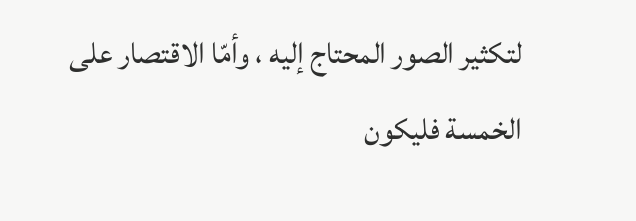لتكثير الصور المحتاج إليه ، وأمّا الاقتصار على الخمسة فليكون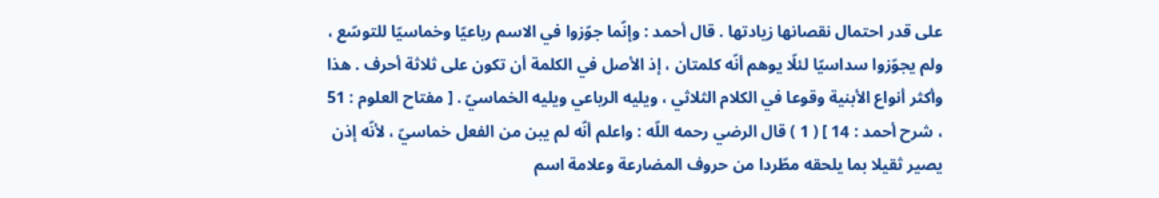على قدر احتمال نقصانها زيادتها . قال أحمد : وإنّما جوّزوا في الاسم رباعيّا وخماسيّا للتوسّع ، ولم يجوّزوا سداسيّا لئلّا يوهم أنّه كلمتان ، إذ الأصل في الكلمة أن تكون على ثلاثة أحرف . هذا وأكثر أنواع الأبنية وقوعا في الكلام الثلاثي ، ويليه الرباعي ويليه الخماسيّ . [ مفتاح العلوم : 51 ، شرح أحمد : 14 ] ( 1 ) قال الرضي رحمه اللّه : واعلم أنّه لم يبن من الفعل خماسيّ ، لأنّه إذن يصير ثقيلا بما يلحقه مطّردا من حروف المضارعة وعلامة اسم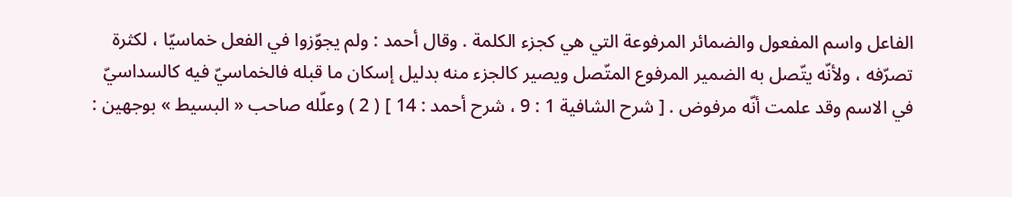الفاعل واسم المفعول والضمائر المرفوعة التي هي كجزء الكلمة . وقال أحمد : ولم يجوّزوا في الفعل خماسيّا ، لكثرة تصرّفه ، ولأنّه يتّصل به الضمير المرفوع المتّصل ويصير كالجزء منه بدليل إسكان ما قبله فالخماسيّ فيه كالسداسيّ في الاسم وقد علمت أنّه مرفوض . [ شرح الشافية 1 : 9 ، شرح أحمد : 14 ] ( 2 ) وعلّله صاحب « البسيط » بوجهين :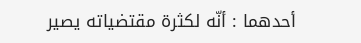أحدهما : أنّه لكثرة مقتضياته يصير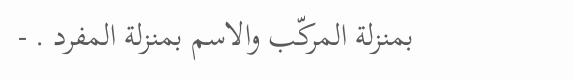بمنزلة المركّب والاسم بمنزلة المفرد . -